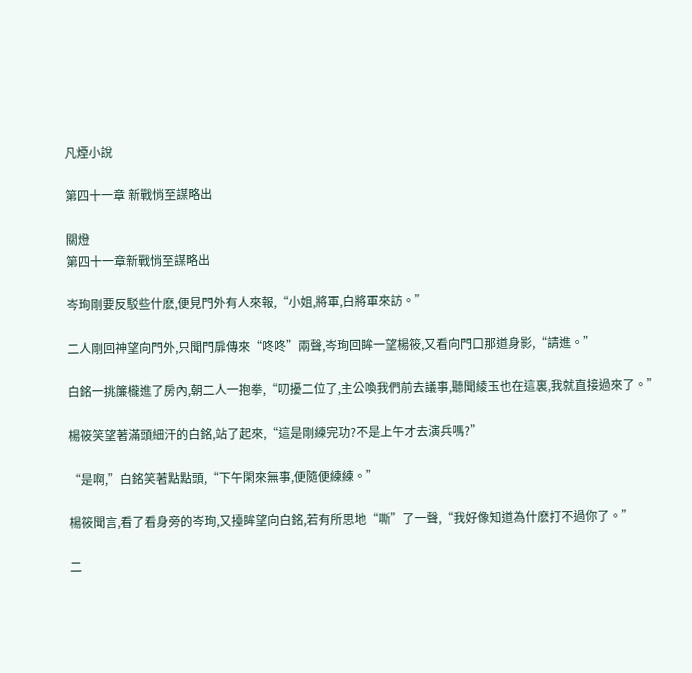凡煙小說

第四十一章 新戰悄至謀略出

關燈
第四十一章新戰悄至謀略出

岑珣剛要反駁些什麽,便見門外有人來報,“小姐,將軍,白將軍來訪。”

二人剛回神望向門外,只聞門扉傳來“咚咚”兩聲,岑珣回眸一望楊筱,又看向門口那道身影,“請進。”

白銘一挑簾櫳進了房內,朝二人一抱拳,“叨擾二位了,主公喚我們前去議事,聽聞綾玉也在這裏,我就直接過來了。”

楊筱笑望著滿頭細汗的白銘,站了起來,“這是剛練完功?不是上午才去演兵嗎?”

“是啊,”白銘笑著點點頭,“下午閑來無事,便隨便練練。”

楊筱聞言,看了看身旁的岑珣,又擡眸望向白銘,若有所思地“嘶”了一聲,“我好像知道為什麽打不過你了。”

二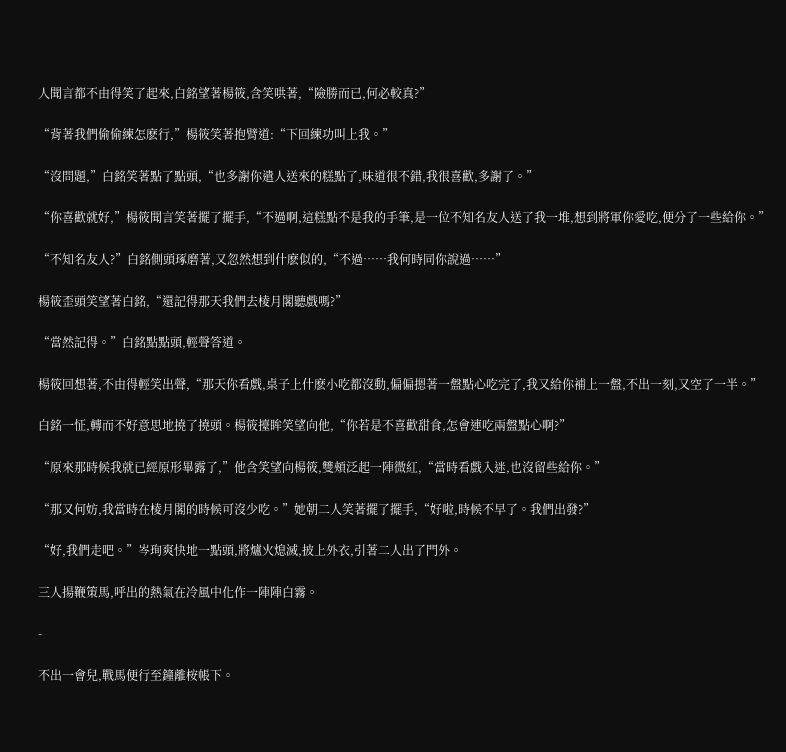人聞言都不由得笑了起來,白銘望著楊筱,含笑哄著,“險勝而已,何必較真?”

“背著我們偷偷練怎麽行,”楊筱笑著抱臂道:“下回練功叫上我。”

“沒問題,”白銘笑著點了點頭,“也多謝你遣人送來的糕點了,味道很不錯,我很喜歡,多謝了。”

“你喜歡就好,”楊筱聞言笑著擺了擺手,“不過啊,這糕點不是我的手筆,是一位不知名友人送了我一堆,想到將軍你愛吃,便分了一些給你。”

“不知名友人?”白銘側頭琢磨著,又忽然想到什麽似的,“不過……我何時同你說過……”

楊筱歪頭笑望著白銘,“還記得那天我們去棱月閣聽戲嗎?”

“當然記得。”白銘點點頭,輕聲答道。

楊筱回想著,不由得輕笑出聲,“那天你看戲,桌子上什麽小吃都沒動,偏偏摁著一盤點心吃完了,我又給你補上一盤,不出一刻,又空了一半。”

白銘一怔,轉而不好意思地撓了撓頭。楊筱擡眸笑望向他,“你若是不喜歡甜食,怎會連吃兩盤點心啊?”

“原來那時候我就已經原形畢露了,”他含笑望向楊筱,雙頰泛起一陣微紅,“當時看戲入迷,也沒留些給你。”

“那又何妨,我當時在棱月閣的時候可沒少吃。”她朝二人笑著擺了擺手,“好啦,時候不早了。我們出發?”

“好,我們走吧。”岑珣爽快地一點頭,將爐火熄滅,披上外衣,引著二人出了門外。

三人揚鞭策馬,呼出的熱氣在冷風中化作一陣陣白霧。

-

不出一會兒,戰馬便行至鐘離桉帳下。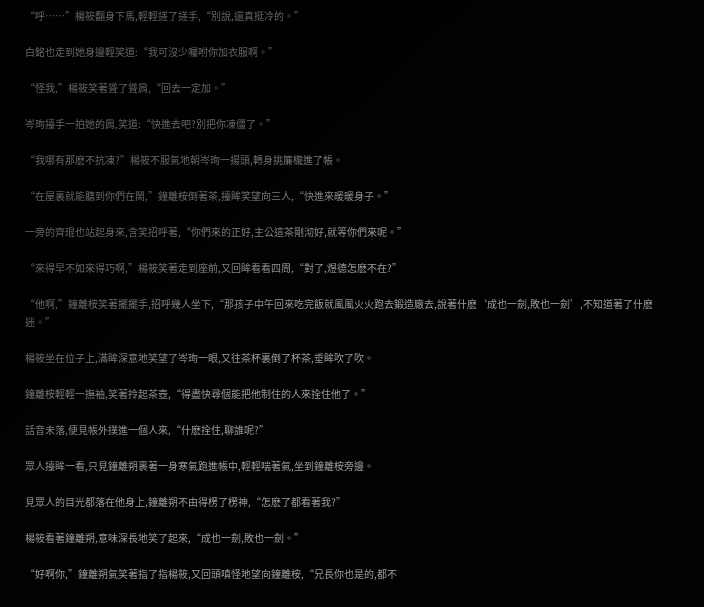“呼……”楊筱翻身下馬,輕輕搓了搓手,“別說,還真挺冷的。”

白銘也走到她身邊輕笑道:“我可沒少囑咐你加衣服啊。”

“怪我,”楊筱笑著聳了聳肩,“回去一定加。”

岑珣擡手一拍她的肩,笑道:“快進去吧?別把你凍僵了。”

“我哪有那麽不抗凍?”楊筱不服氣地朝岑珣一揚頭,轉身挑簾櫳進了帳。

“在屋裏就能聽到你們在鬧,”鐘離桉倒著茶,擡眸笑望向三人,“快進來暖暖身子。”

一旁的齊琨也站起身來,含笑招呼著,“你們來的正好,主公這茶剛沏好,就等你們來呢。”

“來得早不如來得巧啊,”楊筱笑著走到座前,又回眸看看四周,“對了,煜德怎麽不在?”

“他啊,”鐘離桉笑著擺擺手,招呼幾人坐下,“那孩子中午回來吃完飯就風風火火跑去鍛造廠去,說著什麽‘成也一劍,敗也一劍’,不知道著了什麽迷。”

楊筱坐在位子上,滿眸深意地笑望了岑珣一眼,又往茶杯裏倒了杯茶,垂眸吹了吹。

鐘離桉輕輕一撫袖,笑著拎起茶壺,“得盡快尋個能把他制住的人來拴住他了。”

話音未落,便見帳外撲進一個人來,“什麽拴住,聊誰呢?”

眾人擡眸一看,只見鐘離朔裹著一身寒氣跑進帳中,輕輕喘著氣,坐到鐘離桉旁邊。

見眾人的目光都落在他身上,鐘離朔不由得楞了楞神,“怎麽了都看著我?”

楊筱看著鐘離朔,意味深長地笑了起來,“成也一劍,敗也一劍。”

“好啊你,”鐘離朔氣笑著指了指楊筱,又回頭嗔怪地望向鐘離桉,“兄長你也是的,都不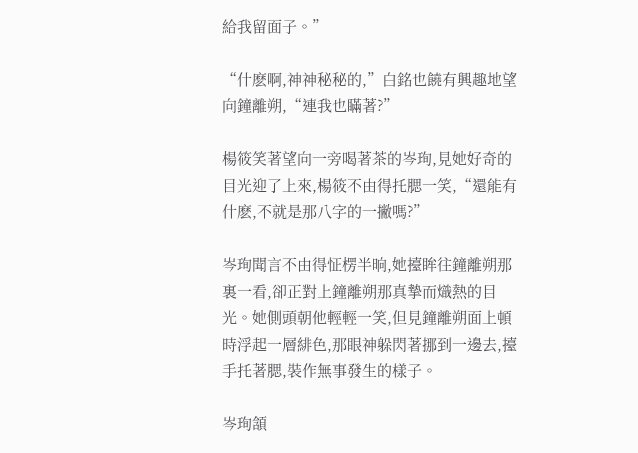給我留面子。”

“什麽啊,神神秘秘的,”白銘也饒有興趣地望向鐘離朔,“連我也瞞著?”

楊筱笑著望向一旁喝著茶的岑珣,見她好奇的目光迎了上來,楊筱不由得托腮一笑,“還能有什麽,不就是那八字的一撇嗎?”

岑珣聞言不由得怔楞半晌,她擡眸往鐘離朔那裏一看,卻正對上鐘離朔那真摯而熾熱的目光。她側頭朝他輕輕一笑,但見鐘離朔面上頓時浮起一層緋色,那眼神躲閃著挪到一邊去,擡手托著腮,裝作無事發生的樣子。

岑珣頷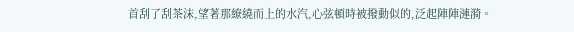首刮了刮茶沫,望著那繚繞而上的水汽,心弦頓時被撥動似的,泛起陣陣漣漪。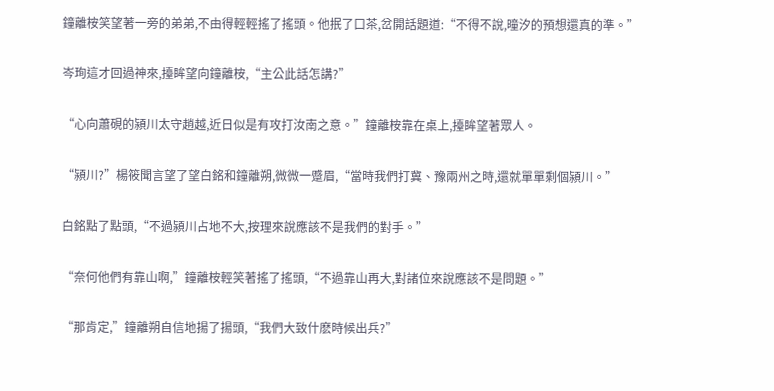鐘離桉笑望著一旁的弟弟,不由得輕輕搖了搖頭。他抿了口茶,岔開話題道:“不得不說,曈汐的預想還真的準。”

岑珣這才回過神來,擡眸望向鐘離桉,“主公此話怎講?”

“心向蕭硯的潁川太守趙越,近日似是有攻打汝南之意。”鐘離桉靠在桌上,擡眸望著眾人。

“潁川?”楊筱聞言望了望白銘和鐘離朔,微微一蹙眉,“當時我們打冀、豫兩州之時,還就單單剩個潁川。”

白銘點了點頭,“不過潁川占地不大,按理來說應該不是我們的對手。”

“奈何他們有靠山啊,”鐘離桉輕笑著搖了搖頭,“不過靠山再大,對諸位來說應該不是問題。”

“那肯定,”鐘離朔自信地揚了揚頭,“我們大致什麽時候出兵?”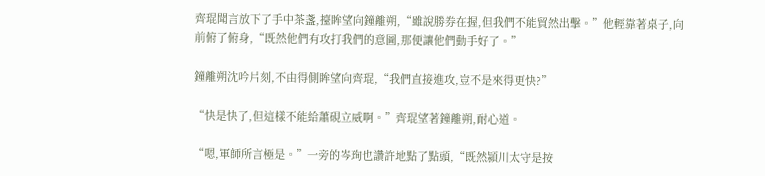齊琨聞言放下了手中茶盞,擡眸望向鐘離朔,“雖說勝券在握,但我們不能貿然出擊。”他輕靠著桌子,向前俯了俯身,“既然他們有攻打我們的意圖,那便讓他們動手好了。”

鐘離朔沈吟片刻,不由得側眸望向齊琨,“我們直接進攻,豈不是來得更快?”

“快是快了,但這樣不能給蕭硯立威啊。”齊琨望著鐘離朔,耐心道。

“嗯,軍師所言極是。”一旁的岑珣也讚許地點了點頭,“既然潁川太守是按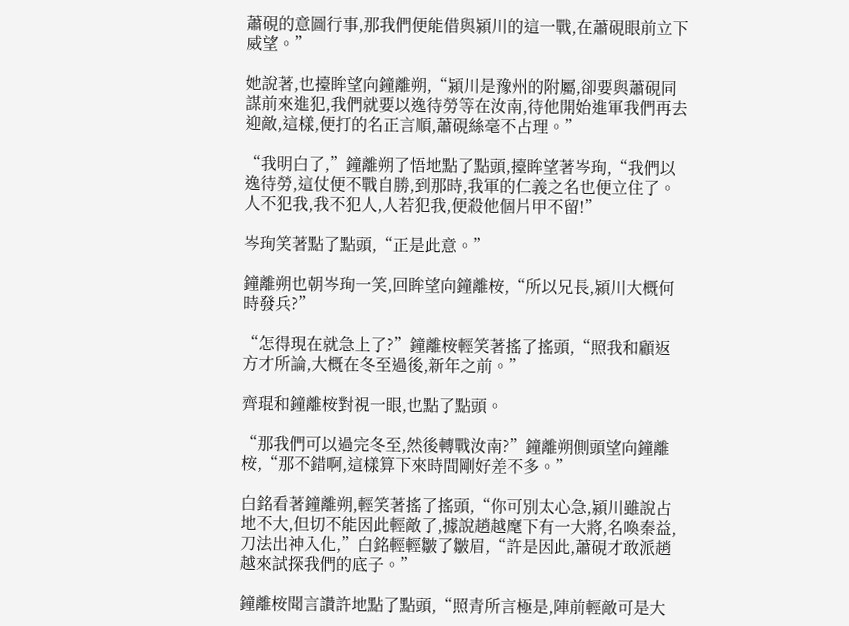蕭硯的意圖行事,那我們便能借與潁川的這一戰,在蕭硯眼前立下威望。”

她說著,也擡眸望向鐘離朔,“潁川是豫州的附屬,卻要與蕭硯同謀前來進犯,我們就要以逸待勞等在汝南,待他開始進軍我們再去迎敵,這樣,便打的名正言順,蕭硯絲毫不占理。”

“我明白了,”鐘離朔了悟地點了點頭,擡眸望著岑珣,“我們以逸待勞,這仗便不戰自勝,到那時,我軍的仁義之名也便立住了。人不犯我,我不犯人,人若犯我,便殺他個片甲不留!”

岑珣笑著點了點頭,“正是此意。”

鐘離朔也朝岑珣一笑,回眸望向鐘離桉,“所以兄長,潁川大概何時發兵?”

“怎得現在就急上了?”鐘離桉輕笑著搖了搖頭,“照我和顧返方才所論,大概在冬至過後,新年之前。”

齊琨和鐘離桉對視一眼,也點了點頭。

“那我們可以過完冬至,然後轉戰汝南?”鐘離朔側頭望向鐘離桉,“那不錯啊,這樣算下來時間剛好差不多。”

白銘看著鐘離朔,輕笑著搖了搖頭,“你可別太心急,潁川雖說占地不大,但切不能因此輕敵了,據說趙越麾下有一大將,名喚秦益,刀法出神入化,”白銘輕輕皺了皺眉,“許是因此,蕭硯才敢派趙越來試探我們的底子。”

鐘離桉聞言讚許地點了點頭,“照青所言極是,陣前輕敵可是大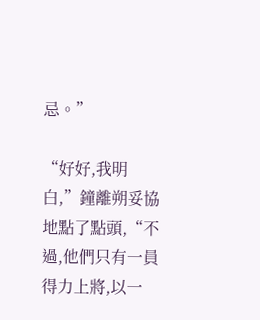忌。”

“好好,我明白,”鐘離朔妥協地點了點頭,“不過,他們只有一員得力上將,以一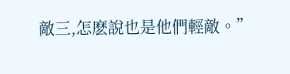敵三,怎麽說也是他們輕敵。”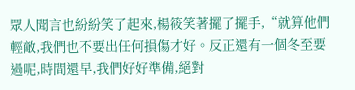眾人聞言也紛紛笑了起來,楊筱笑著擺了擺手,“就算他們輕敵,我們也不要出任何損傷才好。反正還有一個冬至要過呢,時間還早,我們好好準備,絕對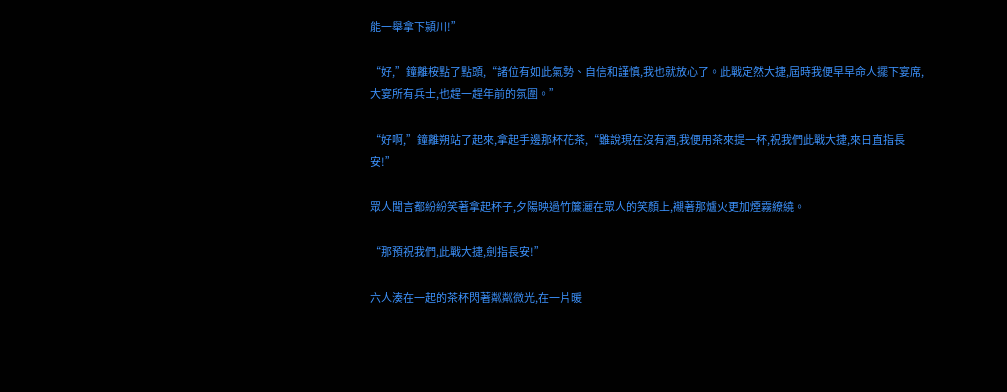能一舉拿下潁川!”

“好,”鐘離桉點了點頭,“諸位有如此氣勢、自信和謹慎,我也就放心了。此戰定然大捷,屆時我便早早命人擺下宴席,大宴所有兵士,也趕一趕年前的氛圍。”

“好啊,”鐘離朔站了起來,拿起手邊那杯花茶,“雖說現在沒有酒,我便用茶來提一杯,祝我們此戰大捷,來日直指長安!”

眾人聞言都紛紛笑著拿起杯子,夕陽映過竹簾灑在眾人的笑顏上,襯著那爐火更加煙霧繚繞。

“那預祝我們,此戰大捷,劍指長安!”

六人湊在一起的茶杯閃著粼粼微光,在一片暖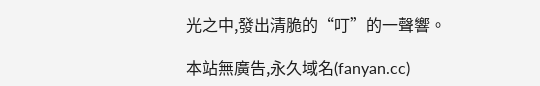光之中,發出清脆的“叮”的一聲響。

本站無廣告,永久域名(fanyan.cc)